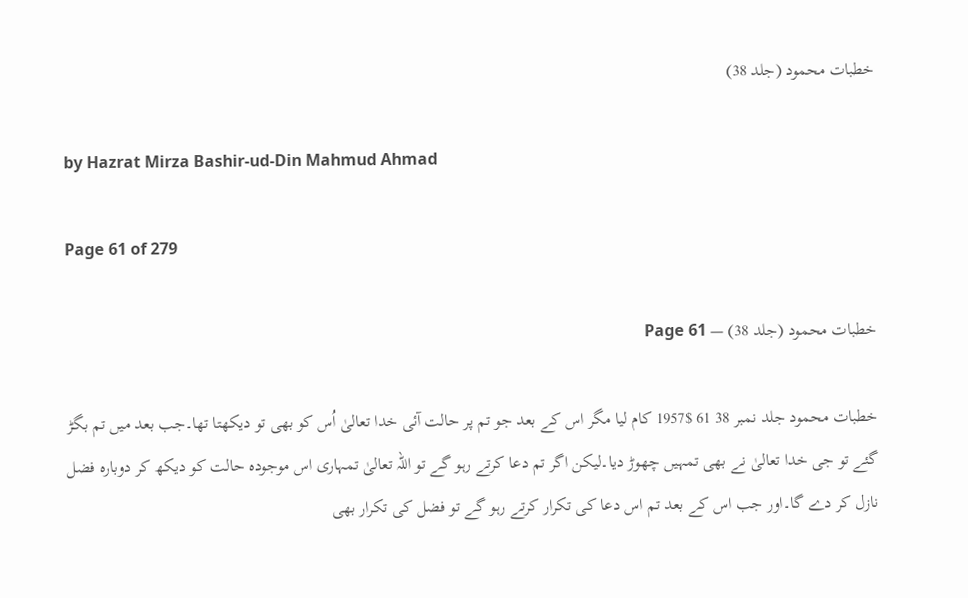خطبات محمود (جلد 38)

by Hazrat Mirza Bashir-ud-Din Mahmud Ahmad

Page 61 of 279

خطبات محمود (جلد 38) — Page 61

خطبات محمود جلد نمبر 38 61 $1957 کام لیا مگر اس کے بعد جو تم پر حالت آئی خدا تعالیٰ اُس کو بھی تو دیکھتا تھا۔جب بعد میں تم بگڑ گئے تو جی خدا تعالیٰ نے بھی تمہیں چھوڑ دیا۔لیکن اگر تم دعا کرتے رہو گے تو اللہ تعالیٰ تمہاری اس موجودہ حالت کو دیکھ کر دوبارہ فضل نازل کر دے گا۔اور جب اس کے بعد تم اس دعا کی تکرار کرتے رہو گے تو فضل کی تکرار بھی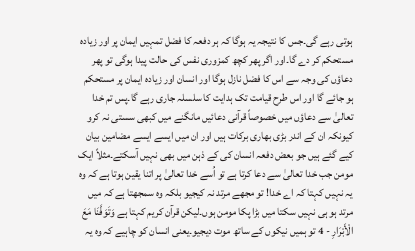ہوتی رہے گی۔جس کا نتیجہ یہ ہوگا کہ ہر دفعہ کا فضل تمہیں ایمان پر اور زیادہ مستحکم کر دے گا۔اور اگر پھر کچھ کمزوری نفس کی حالت پیدا ہوگی تو پھر دعاؤں کی وجہ سے اس کا فضل نازل ہوگا اور انسان اور زیادہ ایمان پر مستحکم ہو جائے گا اور اس طرح قیامت تک ہدایت کا سلسلہ جاری رہے گا۔پس تم خدا تعالیٰ سے دعاؤں میں خصوصاً قرآنی دعائیں مانگنے میں کبھی سستی نہ کرو کیونکہ ان کے اندر بڑی بھاری برکات ہیں اور ان میں ایسے ایسے مضامین بیان کیے گئے ہیں جو بعض دفعہ انسان کی کے ذہن میں بھی نہیں آسکتے۔مثلاً ایک مومن جب خدا تعالیٰ سے دعا کرتا ہے تو اُسے خدا تعالیٰ پر اتنا یقین ہوتا ہے کہ وہ یہ نہیں کہتا کہ اے خدا! تو مجھے مرتد نہ کیجیو بلکہ وہ سمجھتا ہے کہ میں مرتد ہو ہی نہیں سکتا میں بڑا پکا مومن ہوں۔لیکن قرآن کریم کہتا ہے وَتَوَفَّنَا مَعَ الْأَبْرَارِ - 4 تو ہمیں نیکوں کے ساتھ موت دیجیو۔یعنی انسان کو چاہیے کہ وہ یہ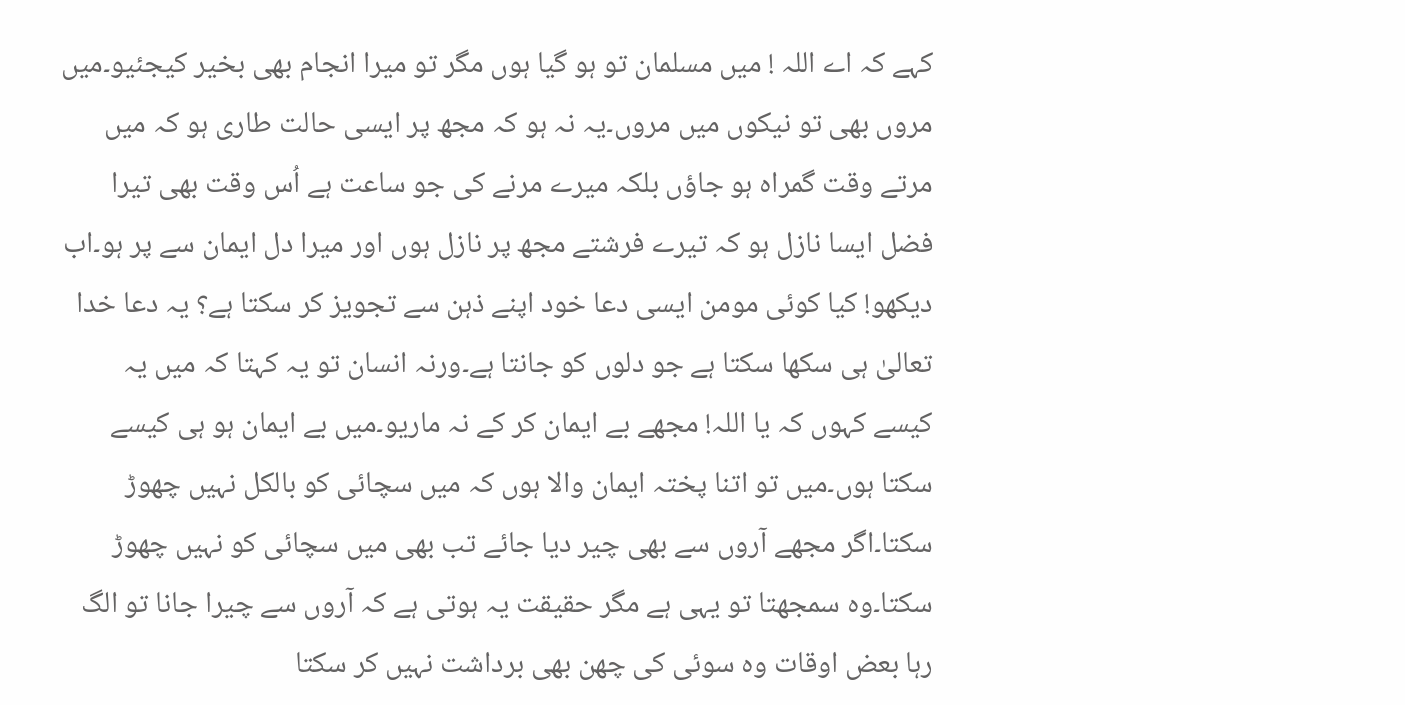کہے کہ اے اللہ ! میں مسلمان تو ہو گیا ہوں مگر تو میرا انجام بھی بخیر کیجئیو۔میں مروں بھی تو نیکوں میں مروں۔یہ نہ ہو کہ مجھ پر ایسی حالت طاری ہو کہ میں مرتے وقت گمراہ ہو جاؤں بلکہ میرے مرنے کی جو ساعت ہے اُس وقت بھی تیرا فضل ایسا نازل ہو کہ تیرے فرشتے مجھ پر نازل ہوں اور میرا دل ایمان سے پر ہو۔اب دیکھو! کیا کوئی مومن ایسی دعا خود اپنے ذہن سے تجویز کر سکتا ہے؟ یہ دعا خدا تعالیٰ ہی سکھا سکتا ہے جو دلوں کو جانتا ہے۔ورنہ انسان تو یہ کہتا کہ میں یہ کیسے کہوں کہ یا اللہ! مجھے بے ایمان کر کے نہ ماریو۔میں بے ایمان ہو ہی کیسے سکتا ہوں۔میں تو اتنا پختہ ایمان والا ہوں کہ میں سچائی کو بالکل نہیں چھوڑ سکتا۔اگر مجھے آروں سے بھی چیر دیا جائے تب بھی میں سچائی کو نہیں چھوڑ سکتا۔وہ سمجھتا تو یہی ہے مگر حقیقت یہ ہوتی ہے کہ آروں سے چیرا جانا تو الگ رہا بعض اوقات وہ سوئی کی چھن بھی برداشت نہیں کر سکتا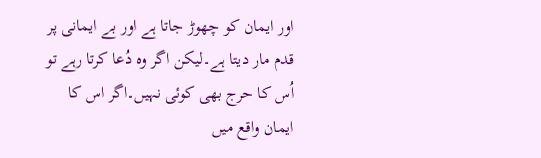اور ایمان کو چھوڑ جاتا ہے اور بے ایمانی پر قدم مار دیتا ہے۔لیکن اگر وہ دُعا کرتا رہے تو اُس کا حرج بھی کوئی نہیں۔اگر اس کا ایمان واقع میں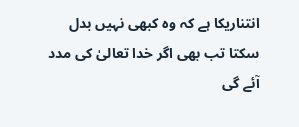انتناریکا ہے کہ وہ کبھی نہیں بدل سکتا تب بھی اگر خدا تعالیٰ کی مدد آئے گی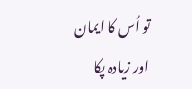تو اُس کا ایمان اور زیادہ پکا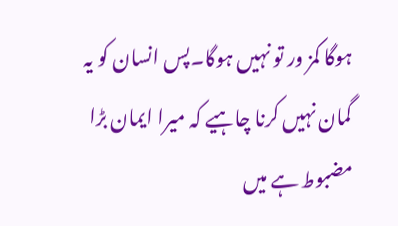ہوگا کمز ور تو نہیں ہوگا۔پس انسان کو یہ گمان نہیں کرنا چاہیے کہ میرا ایمان بڑا مضبوط ہے میں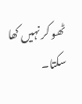ٹھو کر نہیں کھا سکتا۔